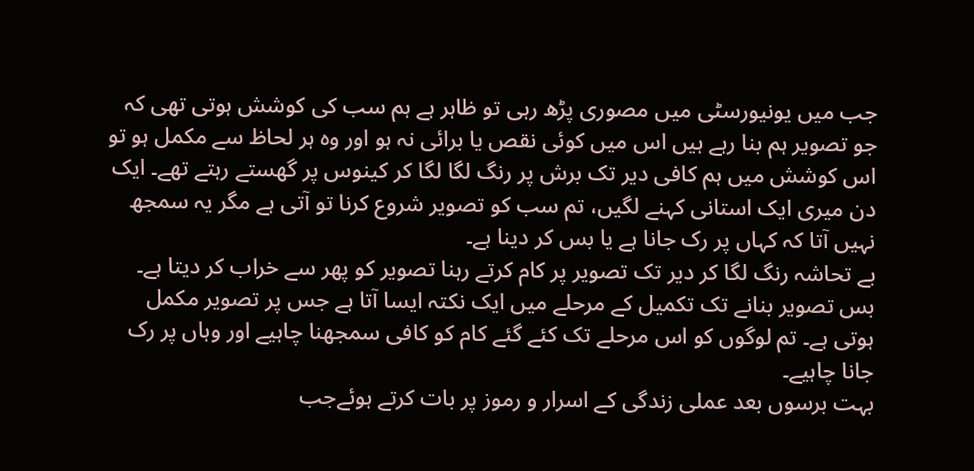جب میں یونیورسٹی میں مصوری پڑھ رہی تو ظاہر ہے ہم سب کی کوشش ہوتی تھی کہ جو تصویر ہم بنا رہے ہیں اس میں کوئی نقص یا برائی نہ ہو اور وہ ہر لحاظ سے مکمل ہو تو اس کوشش میں ہم کافی دیر تک برش پر رنگ لگا لگا کر کینوس پر گھستے رہتے تھے۔ ایک دن میری ایک استانی کہنے لگیں، تم سب کو تصویر شروع کرنا تو آتی ہے مگر یہ سمجھ نہیں آتا کہ کہاں پر رک جانا ہے یا بس کر دینا ہے۔
بے تحاشہ رنگ لگا کر دیر تک تصویر پر کام کرتے رہنا تصویر کو پھر سے خراب کر دیتا ہے۔ بس تصویر بنانے تک تکمیل کے مرحلے میں ایک نکتہ ایسا آتا ہے جس پر تصویر مکمل ہوتی ہے۔ تم لوگوں کو اس مرحلے تک کئے گئے کام کو کافی سمجھنا چاہیے اور وہاں پر رک جانا چاہیے۔
بہت برسوں بعد عملی زندگی کے اسرار و رموز پر بات کرتے ہوئےجب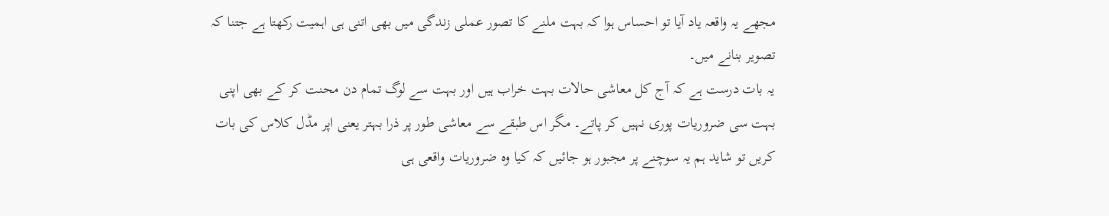مجھے یہ واقعہ یاد آیا تو احساس ہوا کہ بہت ملنے کا تصور عملی زندگی میں بھی اتنی ہی اہمیت رکھتا ہے جتنا کہ تصویر بنانے میں۔
یہ بات درست ہے کہ آج کل معاشی حالات بہت خراب ہیں اور بہت سے لوگ تمام دن محنت کر کے بھی اپنی بہت سی ضروریات پوری نہیں کر پاتے۔ مگر اس طبقے سے معاشی طور پر ذرا بہتر یعنی اپر مڈل کلاس کی بات کریں تو شاید ہم یہ سوچنے پر مجبور ہو جائیں کہ کیا وہ ضروریات واقعی ہی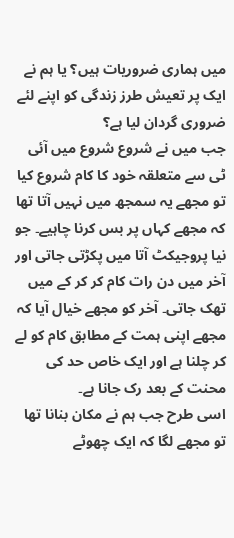میں ہماری ضروریات ہیں؟ یا ہم نے ایک پر تعیش طرز زندگی کو اپنے لئے ضروری گردان لیا ہے؟
جب میں نے شروع شروع میں آئی ٹی سے متعلقہ خود کا کام شروع کیا تو مجھے یہ سمجھ میں نہیں آتا تھا کہ مجھے کہاں پر بس کرنا چاہیے۔ جو نیا پروجیکٹ آتا میں پکڑتی جاتی اور آخر میں دن رات کام کر کر کے میں تھک جاتی۔ آخر کو مجھے خیال آیا کہ مجھے اپنی ہمت کے مطابق کام کو لے کر چلنا ہے اور ایک خاص حد کی محنت کے بعد رک جانا ہے۔
اسی طرح جب ہم نے مکان بنانا تھا تو مجھے لگا کہ ایک چھوٹے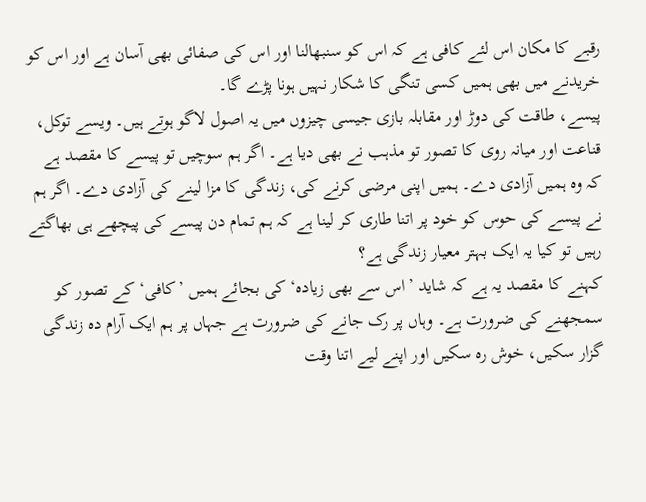رقبے کا مکان اس لئے کافی ہے کہ اس کو سنبھالنا اور اس کی صفائی بھی آسان ہے اور اس کو خریدنے میں بھی ہمیں کسی تنگی کا شکار نہیں ہونا پڑے گا۔
پیسے، طاقت کی دوڑ اور مقابلہ بازی جیسی چیزوں میں یہ اصول لاگو ہوتے ہیں۔ ویسے توکل، قناعت اور میانہ روی کا تصور تو مذہب نے بھی دیا ہے۔ اگر ہم سوچیں تو پیسے کا مقصد ہے کہ وہ ہمیں آزادی دے۔ ہمیں اپنی مرضی کرنے کی، زندگی کا مزا لینے کی آزادی دے۔ اگر ہم نے پیسے کی حوس کو خود پر اتنا طاری کر لینا ہے کہ ہم تمام دن پیسے کی پیچھے ہی بھاگتے رہیں تو کیا یہ ایک بہتر معیار زندگی ہے؟
کہنے کا مقصد یہ ہے کہ شاید ’اس سے بھی زیادہ‘ کی بجائے ہمیں ’کافی‘ کے تصور کو سمجھنے کی ضرورت ہے۔ وہاں پر رک جانے کی ضرورت ہے جہاں پر ہم ایک آرام دہ زندگی گزار سکیں، خوش رہ سکیں اور اپنے لیے اتنا وقت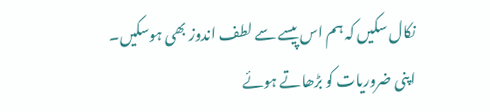نکال سکیں کہ ہم اس پیسے سے لطف اندوز بھی ہوسکیں۔
اپنی ضروریات کو بڑھاتے ہوئے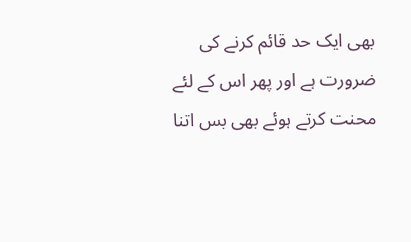بھی ایک حد قائم کرنے کی ضرورت ہے اور پھر اس کے لئے محنت کرتے ہوئے بھی بس اتنا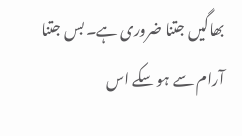بھاگیں جتنا ضروری ہے۔ بس جتنا آرام سے ہو سکے اس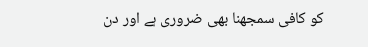کو کافی سمجھنا بھی ضروری ہے اور دن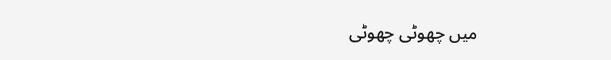میں چھوٹی چھوٹی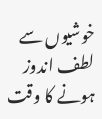خوشیوں سے لطف اندوز ہونے کا وقت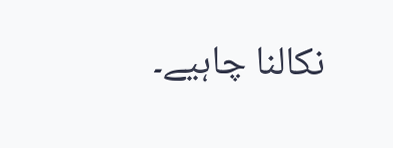نکالنا چاہیے۔